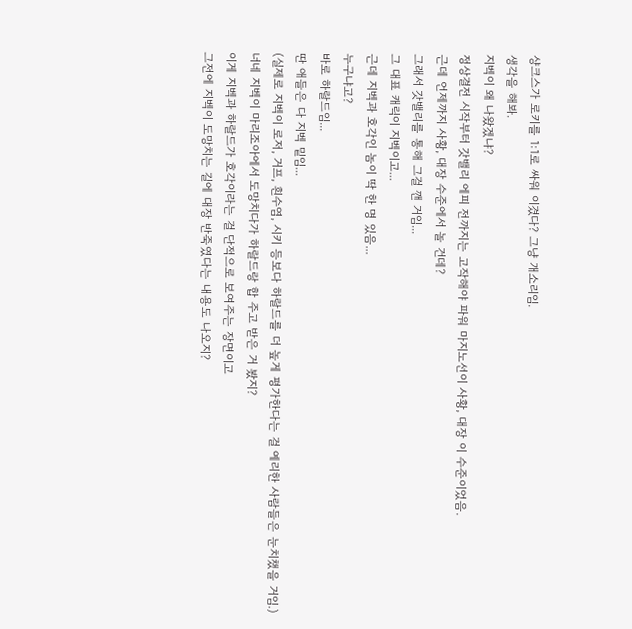샹크스가 로키를 1:1로 싸워 이겼다? 그냥 개소리임.
생각을 해봐.
지벡이 왜 나왔겠냐?
정상결전 시작부터 갓밸리 에피 전까지는 고작해야 파워 마지노선이 사황, 대장 이 수준이었음.
근데 언제까지 사황, 대장 수준에서 놀 건데?
그래서 갓밸리를 통해 그걸 깬 거임...
그 대표 캐릭이 지벡이고...
근데 지벡과 호각인 놈이 딱 한 명 있음...
누구냐고?
바로 하랄드임...
딴 애들은 다 지벡 밑임...
(실제로 지벡이 로저, 거프, 흰수염, 시키 등보다 하랄드를 더 높게 평가한다는 걸 예리한 사람들은 눈치챘을 거임.)
너네 지벡이 마리조아에서 도망치다가 하랄드랑 합 주고 받은 거 봤지?
이게 지벡과 하랄드가 호각이라는 걸 단적으로 보여주는 장면이고
그전에 지벡이 도망치는 길에 대장 반죽였다는 내용도 나오지?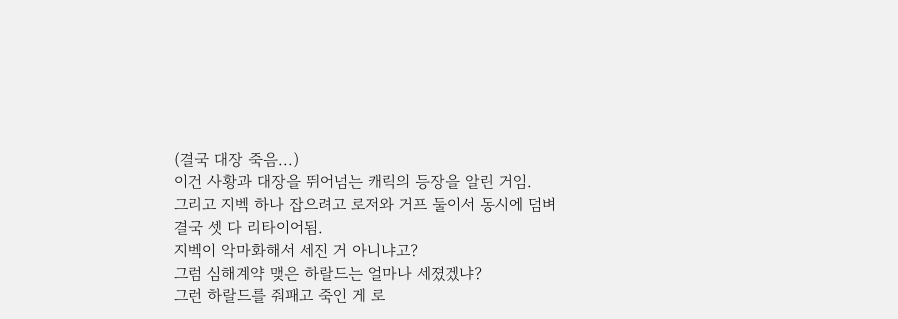(결국 대장 죽음...)
이건 사황과 대장을 뛰어넘는 캐릭의 등장을 알린 거임.
그리고 지벡 하나 잡으려고 로저와 거프 둘이서 동시에 덤벼
결국 셋 다 리타이어됨.
지벡이 악마화해서 세진 거 아니냐고?
그럼 심해계약 맺은 하랄드는 얼마나 세졌겠냐?
그런 하랄드를 줘패고 죽인 게 로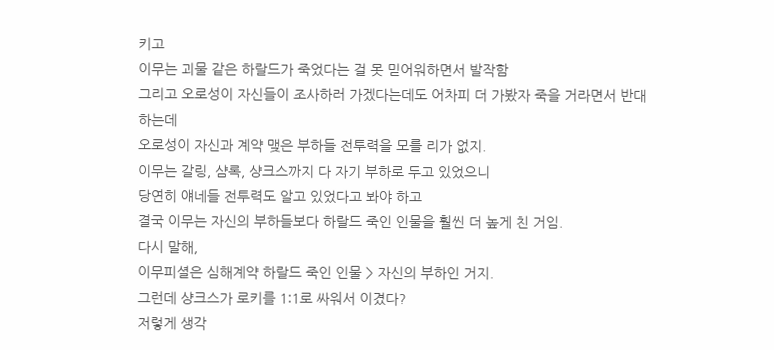키고
이무는 괴물 같은 하랄드가 죽었다는 걸 못 믿어워하면서 발작함
그리고 오로성이 자신들이 조사하러 가겠다는데도 어차피 더 가봤자 죽을 거라면서 반대하는데
오로성이 자신과 계약 맺은 부하들 전투력을 모를 리가 없지.
이무는 갈링, 샴록, 샹크스까지 다 자기 부하로 두고 있었으니
당연히 얘네들 전투력도 알고 있었다고 봐야 하고
결국 이무는 자신의 부하들보다 하랄드 죽인 인물을 훨씬 더 높게 친 거임.
다시 말해,
이무피셜은 심해계약 하랄드 죽인 인물 > 자신의 부하인 거지.
그런데 샹크스가 로키를 1:1로 싸워서 이겼다?
저렇게 생각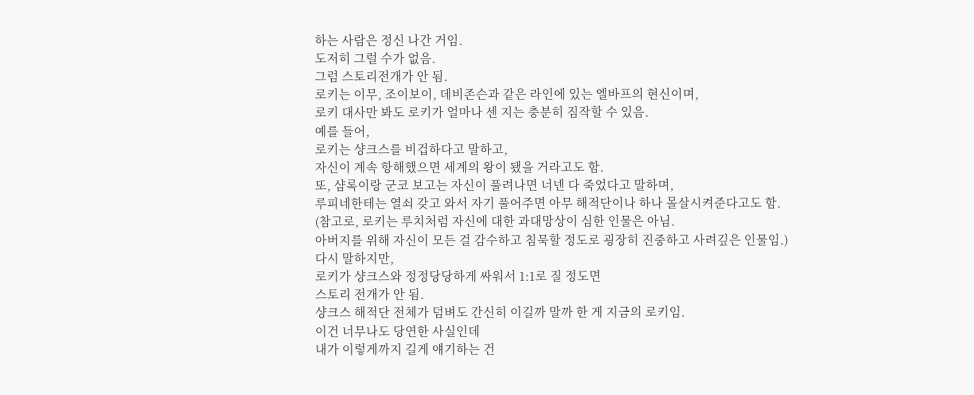하는 사람은 정신 나간 거임.
도저히 그럴 수가 없음.
그럼 스토리전개가 안 됨.
로키는 이무, 조이보이, 데비존슨과 같은 라인에 있는 엘바프의 현신이며,
로키 대사만 봐도 로키가 얼마나 센 지는 충분히 짐작할 수 있음.
예를 들어,
로키는 샹크스를 비겁하다고 말하고,
자신이 계속 항해했으면 세계의 왕이 됐을 거라고도 함.
또, 샴록이랑 군코 보고는 자신이 풀려나면 너넨 다 죽었다고 말하며,
루피네한테는 열쇠 갖고 와서 자기 풀어주면 아무 해적단이나 하나 몰살시켜준다고도 함.
(참고로, 로키는 루치처럼 자신에 대한 과대망상이 심한 인물은 아님.
아버지를 위해 자신이 모든 걸 감수하고 침묵할 정도로 굉장히 진중하고 사려깊은 인물임.)
다시 말하지만,
로키가 샹크스와 정정당당하게 싸워서 1:1로 질 정도면
스토리 전개가 안 됨.
샹크스 해적단 전체가 덤벼도 간신히 이길까 말까 한 게 지금의 로키임.
이건 너무나도 당연한 사실인데
내가 이렇게까지 길게 얘기하는 건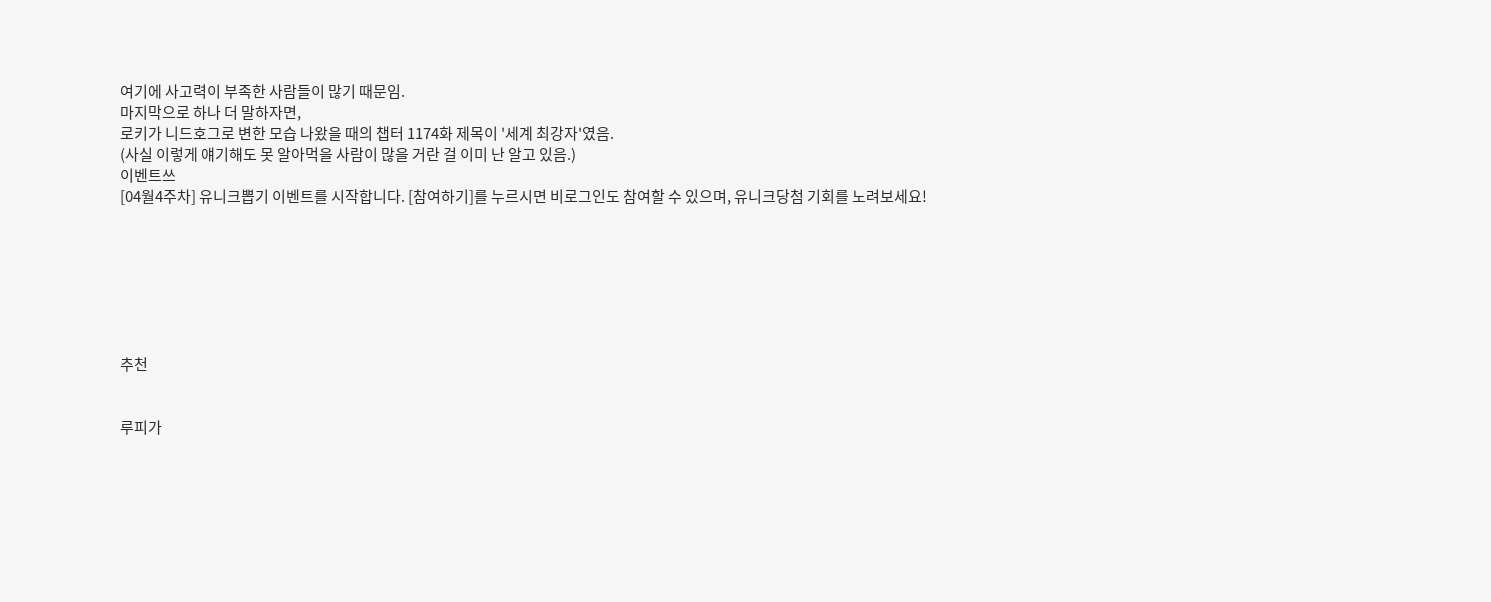여기에 사고력이 부족한 사람들이 많기 때문임.
마지막으로 하나 더 말하자면,
로키가 니드호그로 변한 모습 나왔을 때의 챕터 1174화 제목이 '세계 최강자'였음.
(사실 이렇게 얘기해도 못 알아먹을 사람이 많을 거란 걸 이미 난 알고 있음.)
이벤트쓰
[04월4주차] 유니크뽑기 이벤트를 시작합니다. [참여하기]를 누르시면 비로그인도 참여할 수 있으며, 유니크당첨 기회를 노려보세요!







추천


루피가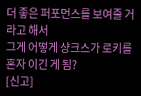더 좋은 퍼포먼스를 보여줄 거라고 해서
그게 어떻게 샹크스가 로키를 혼자 이긴 게 됨?
[신고]